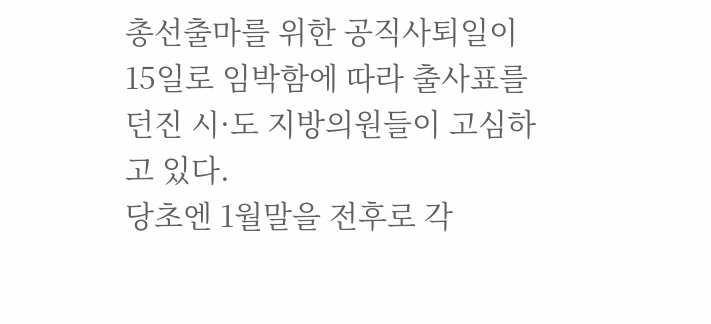총선출마를 위한 공직사퇴일이 15일로 임박함에 따라 출사표를 던진 시·도 지방의원들이 고심하고 있다.
당초엔 1월말을 전후로 각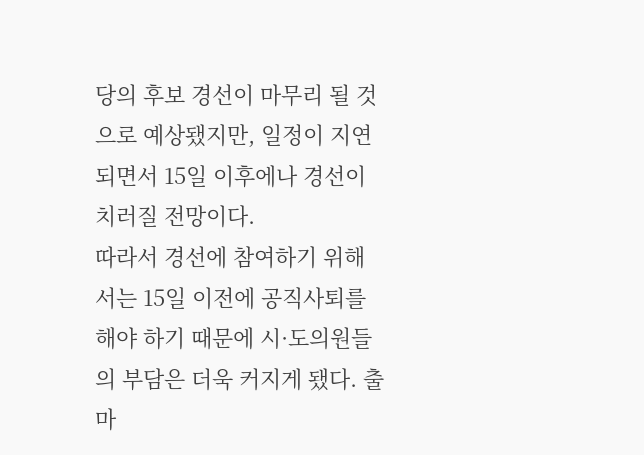당의 후보 경선이 마무리 될 것으로 예상됐지만, 일정이 지연되면서 15일 이후에나 경선이 치러질 전망이다.
따라서 경선에 참여하기 위해서는 15일 이전에 공직사퇴를 해야 하기 때문에 시·도의원들의 부담은 더욱 커지게 됐다. 출마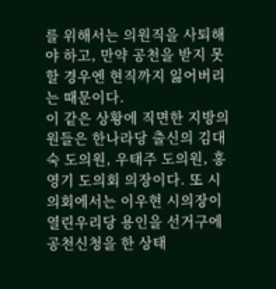를 위해서는 의원직을 사퇴해야 하고, 만약 공천을 받지 못할 경우엔 현직까지 잃어버리는 때문이다.
이 같은 상황에 직면한 지방의원들은 한나라당 출신의 김대숙 도의원, 우태주 도의원, 홍영기 도의회 의장이다. 또 시의회에서는 이우현 시의장이 열린우리당 용인을 선거구에 공천신청을 한 상태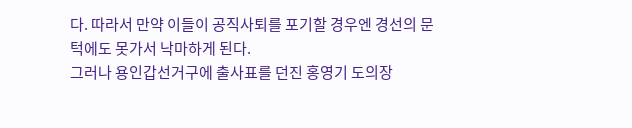다. 따라서 만약 이들이 공직사퇴를 포기할 경우엔 경선의 문턱에도 못가서 낙마하게 된다.
그러나 용인갑선거구에 출사표를 던진 홍영기 도의장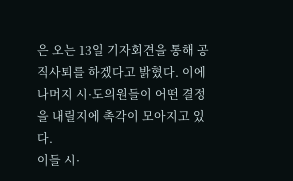은 오는 13일 기자회견을 통해 공직사퇴를 하겠다고 밝혔다. 이에 나머지 시·도의원들이 어떤 결정을 내릴지에 촉각이 모아지고 있다.
이들 시·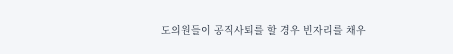도의원들이 공직사퇴를 할 경우 빈자리를 채우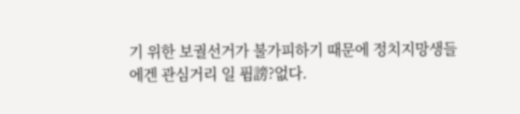기 위한 보궐선거가 불가피하기 때문에 정치지망생들에겐 관심거리 일 퓜謗?없다.